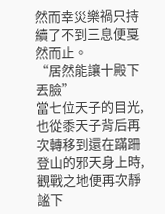然而幸災樂禍只持續了不到三息便戛然而止。
“居然能讓十殿下丟臉”
當七位天子的目光,也從黍天子背后再次轉移到還在蹣跚登山的邪天身上時,觀戰之地便再次靜謐下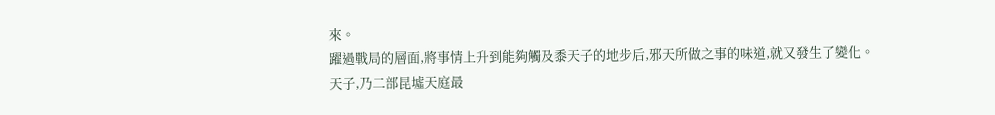來。
躍過戰局的層面,將事情上升到能夠觸及黍天子的地步后,邪天所做之事的味道,就又發生了變化。
天子,乃二部昆墟天庭最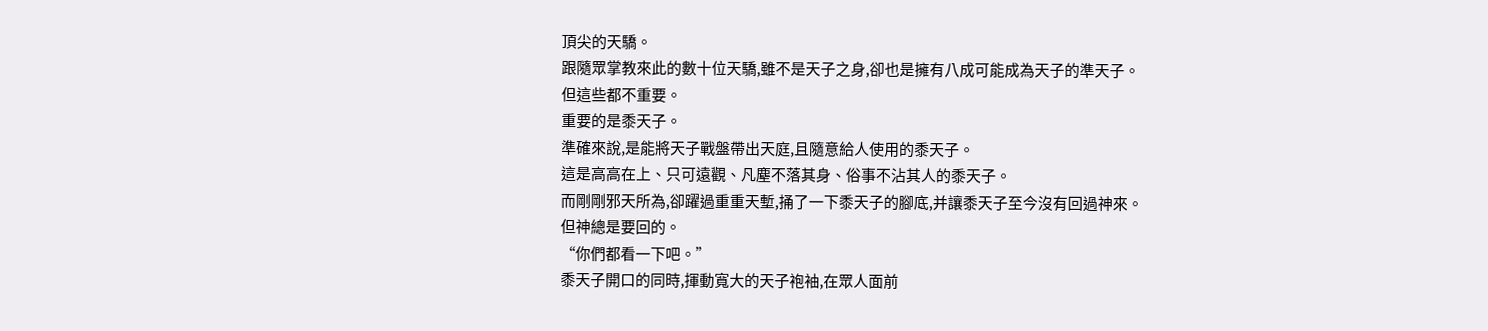頂尖的天驕。
跟隨眾掌教來此的數十位天驕,雖不是天子之身,卻也是擁有八成可能成為天子的準天子。
但這些都不重要。
重要的是黍天子。
準確來說,是能將天子戰盤帶出天庭,且隨意給人使用的黍天子。
這是高高在上、只可遠觀、凡塵不落其身、俗事不沾其人的黍天子。
而剛剛邪天所為,卻躍過重重天塹,捅了一下黍天子的腳底,并讓黍天子至今沒有回過神來。
但神總是要回的。
“你們都看一下吧。”
黍天子開口的同時,揮動寬大的天子袍袖,在眾人面前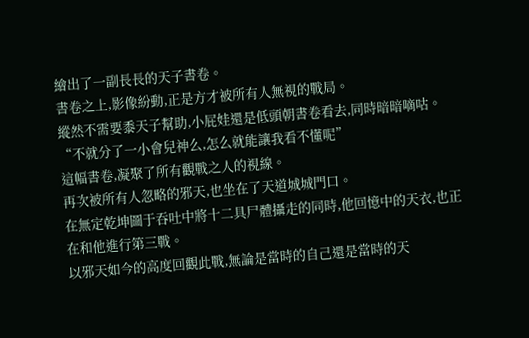繪出了一副長長的天子書卷。
書卷之上,影像紛動,正是方才被所有人無視的戰局。
縱然不需要黍天子幫助,小屁娃還是低頭朝書卷看去,同時暗暗嘀咕。
“不就分了一小會兒神么,怎么就能讓我看不懂呢”
這幅書卷,凝聚了所有觀戰之人的視線。
再次被所有人忽略的邪天,也坐在了天道城城門口。
在無定乾坤圖于吞吐中將十二具尸體攝走的同時,他回憶中的天衣,也正在和他進行第三戰。
以邪天如今的高度回觀此戰,無論是當時的自己還是當時的天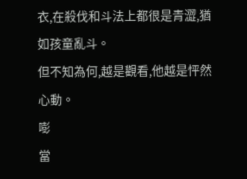衣,在殺伐和斗法上都很是青澀,猶如孩童亂斗。
但不知為何,越是觀看,他越是怦然心動。
嘭
當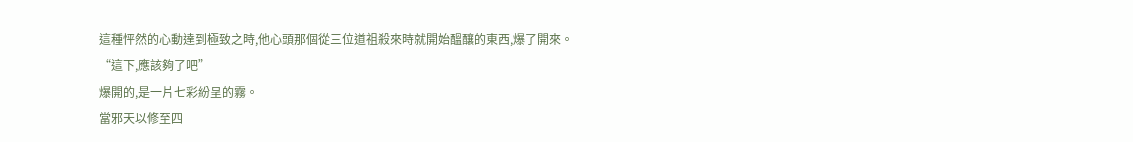這種怦然的心動達到極致之時,他心頭那個從三位道祖殺來時就開始醞釀的東西,爆了開來。
“這下,應該夠了吧”
爆開的,是一片七彩紛呈的霧。
當邪天以修至四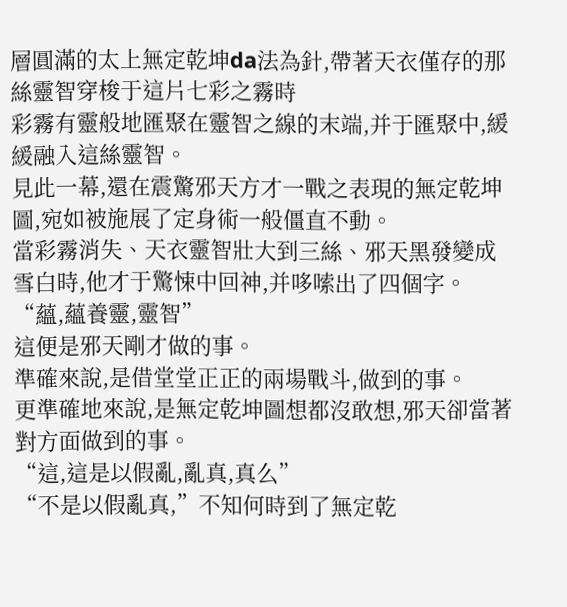層圓滿的太上無定乾坤da法為針,帶著天衣僅存的那絲靈智穿梭于這片七彩之霧時
彩霧有靈般地匯聚在靈智之線的末端,并于匯聚中,緩緩融入這絲靈智。
見此一幕,還在震驚邪天方才一戰之表現的無定乾坤圖,宛如被施展了定身術一般僵直不動。
當彩霧消失、天衣靈智壯大到三絲、邪天黑發變成雪白時,他才于驚悚中回神,并哆嗦出了四個字。
“蘊,蘊養靈,靈智”
這便是邪天剛才做的事。
準確來說,是借堂堂正正的兩場戰斗,做到的事。
更準確地來說,是無定乾坤圖想都沒敢想,邪天卻當著對方面做到的事。
“這,這是以假亂,亂真,真么”
“不是以假亂真,”不知何時到了無定乾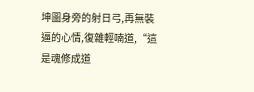坤圖身旁的射日弓,再無裝逼的心情,復雜輕喃道,“這是魂修成道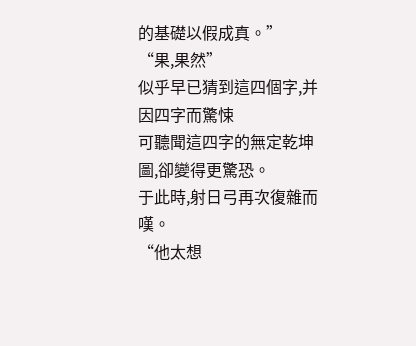的基礎以假成真。”
“果,果然”
似乎早已猜到這四個字,并因四字而驚悚
可聽聞這四字的無定乾坤圖,卻變得更驚恐。
于此時,射日弓再次復雜而嘆。
“他太想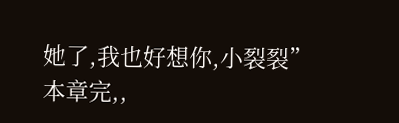她了,我也好想你,小裂裂”
本章完,,